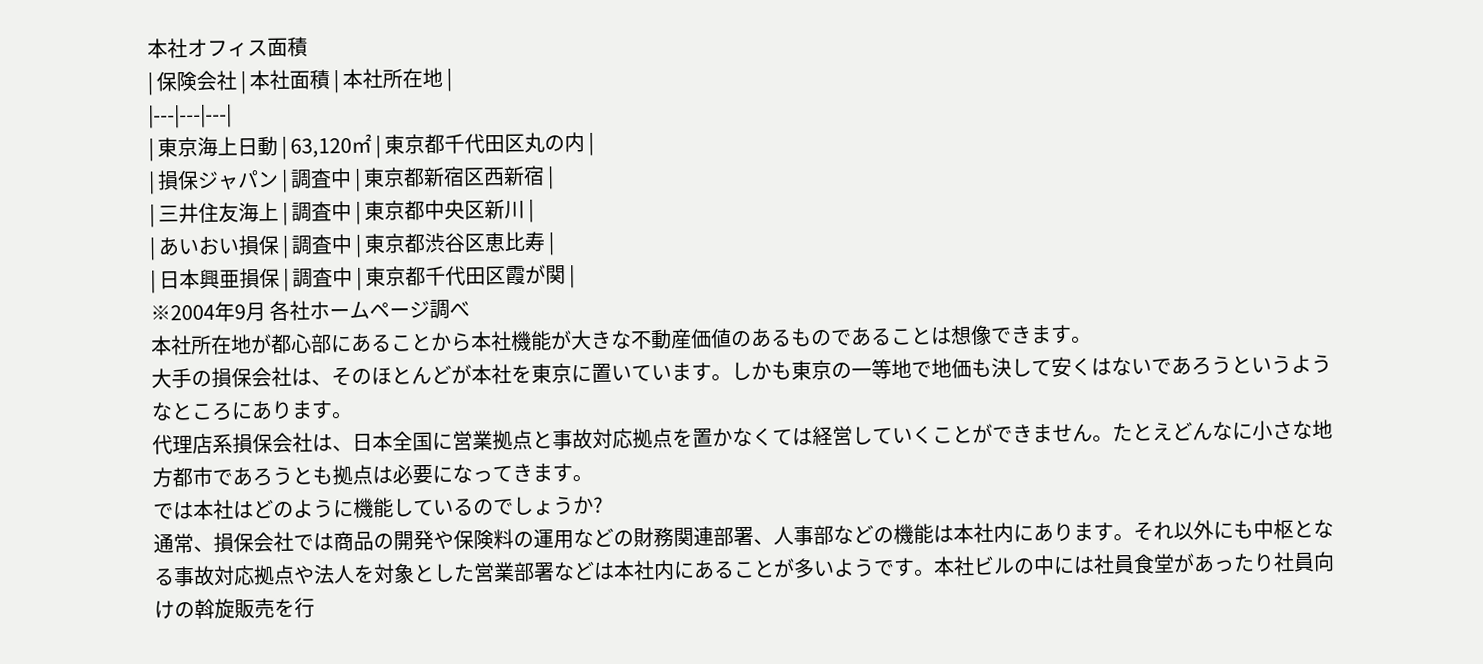本社オフィス面積
| 保険会社 | 本社面積 | 本社所在地 |
|---|---|---|
| 東京海上日動 | 63,120㎡ | 東京都千代田区丸の内 |
| 損保ジャパン | 調査中 | 東京都新宿区西新宿 |
| 三井住友海上 | 調査中 | 東京都中央区新川 |
| あいおい損保 | 調査中 | 東京都渋谷区恵比寿 |
| 日本興亜損保 | 調査中 | 東京都千代田区霞が関 |
※2004年9月 各社ホームページ調べ
本社所在地が都心部にあることから本社機能が大きな不動産価値のあるものであることは想像できます。
大手の損保会社は、そのほとんどが本社を東京に置いています。しかも東京の一等地で地価も決して安くはないであろうというようなところにあります。
代理店系損保会社は、日本全国に営業拠点と事故対応拠点を置かなくては経営していくことができません。たとえどんなに小さな地方都市であろうとも拠点は必要になってきます。
では本社はどのように機能しているのでしょうか?
通常、損保会社では商品の開発や保険料の運用などの財務関連部署、人事部などの機能は本社内にあります。それ以外にも中枢となる事故対応拠点や法人を対象とした営業部署などは本社内にあることが多いようです。本社ビルの中には社員食堂があったり社員向けの斡旋販売を行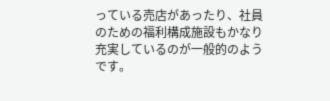っている売店があったり、社員のための福利構成施設もかなり充実しているのが一般的のようです。